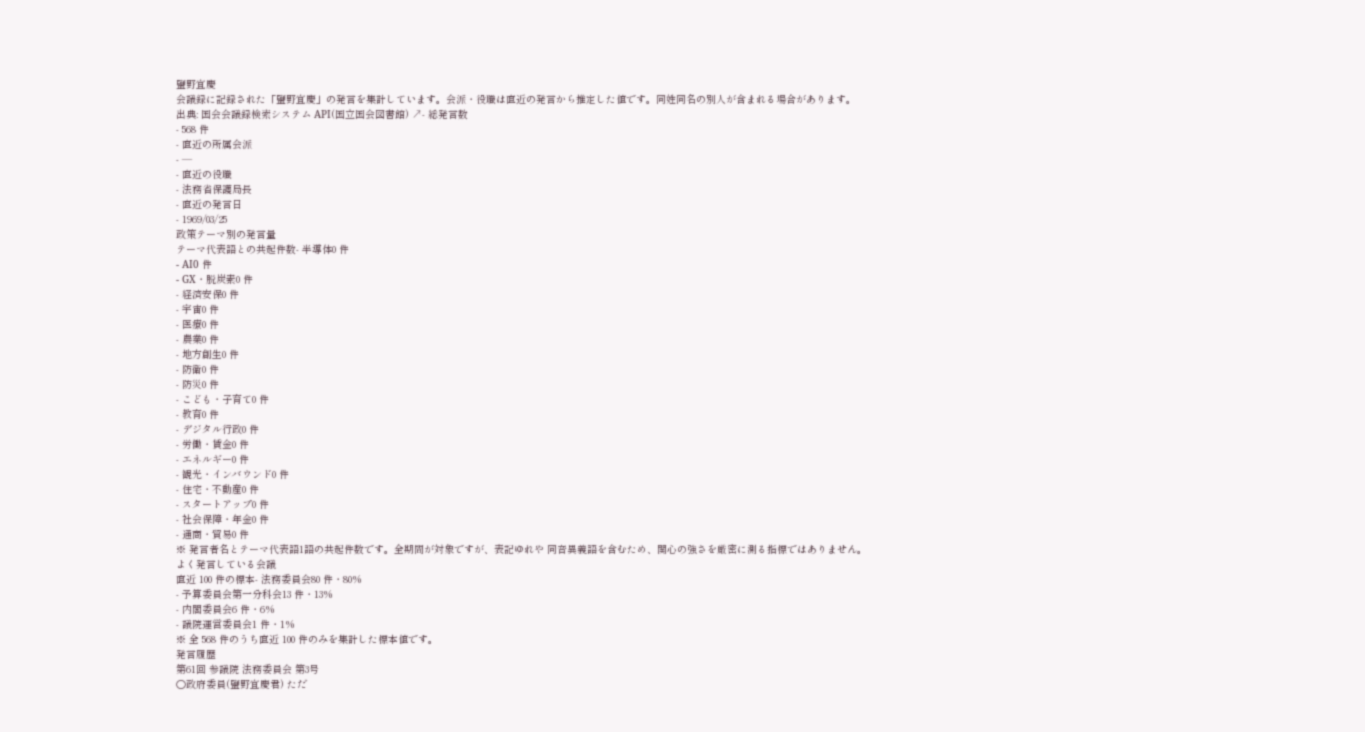鹽野宜慶
会議録に記録された「鹽野宜慶」の発言を集計しています。会派・役職は直近の発言から推定した値です。同姓同名の別人が含まれる場合があります。
出典: 国会会議録検索システム API(国立国会図書館) ↗- 総発言数
- 568 件
- 直近の所属会派
- —
- 直近の役職
- 法務省保護局長
- 直近の発言日
- 1969/03/25
政策テーマ別の発言量
テーマ代表語との共起件数- 半導体0 件
- AI0 件
- GX・脱炭素0 件
- 経済安保0 件
- 宇宙0 件
- 医療0 件
- 農業0 件
- 地方創生0 件
- 防衛0 件
- 防災0 件
- こども・子育て0 件
- 教育0 件
- デジタル行政0 件
- 労働・賃金0 件
- エネルギー0 件
- 観光・インバウンド0 件
- 住宅・不動産0 件
- スタートアップ0 件
- 社会保障・年金0 件
- 通商・貿易0 件
※ 発言者名とテーマ代表語1語の共起件数です。全期間が対象ですが、表記ゆれや 同音異義語を含むため、関心の強さを厳密に測る指標ではありません。
よく発言している会議
直近 100 件の標本- 法務委員会80 件・80%
- 予算委員会第一分科会13 件・13%
- 内閣委員会6 件・6%
- 議院運営委員会1 件・1%
※ 全 568 件のうち直近 100 件のみを集計した標本値です。
発言履歴
第61回 参議院 法務委員会 第3号
○政府委員(鹽野宜慶君) ただ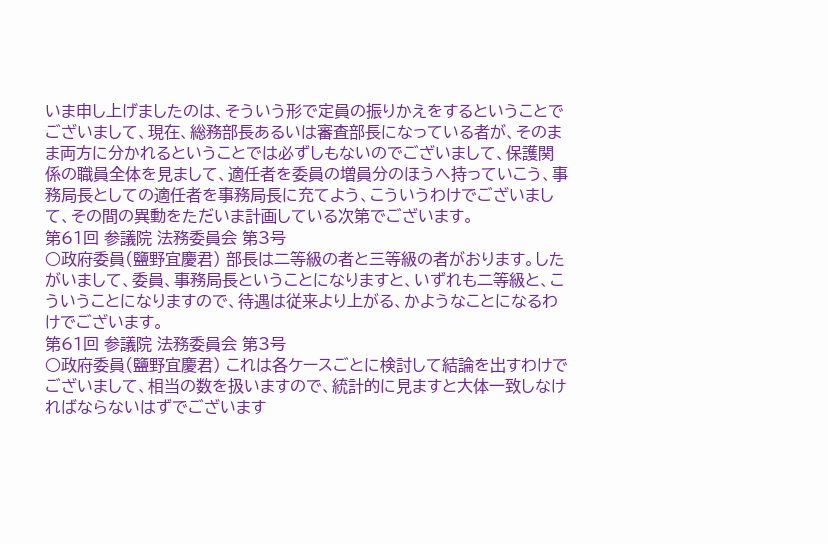いま申し上げましたのは、そういう形で定員の振りかえをするということでございまして、現在、総務部長あるいは審査部長になっている者が、そのまま両方に分かれるということでは必ずしもないのでございまして、保護関係の職員全体を見まして、適任者を委員の増員分のほうへ持っていこう、事務局長としての適任者を事務局長に充てよう、こういうわけでございまして、その間の異動をただいま計画している次第でございます。
第61回 参議院 法務委員会 第3号
○政府委員(鹽野宜慶君) 部長は二等級の者と三等級の者がおります。したがいまして、委員、事務局長ということになりますと、いずれも二等級と、こういうことになりますので、待遇は従来より上がる、かようなことになるわけでございます。
第61回 参議院 法務委員会 第3号
○政府委員(鹽野宜慶君) これは各ケースごとに検討して結論を出すわけでございまして、相当の数を扱いますので、統計的に見ますと大体一致しなければならないはずでございます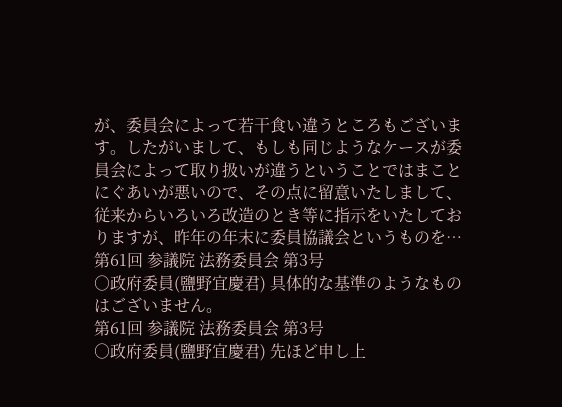が、委員会によって若干食い違うところもございます。したがいまして、もしも同じようなケースが委員会によって取り扱いが違うということではまことにぐあいが悪いので、その点に留意いたしまして、従来からいろいろ改造のとき等に指示をいたしておりますが、昨年の年末に委員協議会というものを…
第61回 参議院 法務委員会 第3号
○政府委員(鹽野宜慶君) 具体的な基準のようなものはございません。
第61回 参議院 法務委員会 第3号
○政府委員(鹽野宜慶君) 先ほど申し上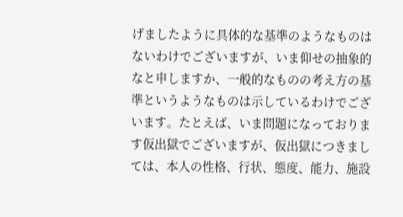げましたように具体的な基準のようなものはないわけでございますが、いま仰せの抽象的なと申しますか、一般的なものの考え方の基準というようなものは示しているわけでございます。たとえば、いま問題になっております仮出獄でございますが、仮出獄につきましては、本人の性格、行状、態度、能力、施設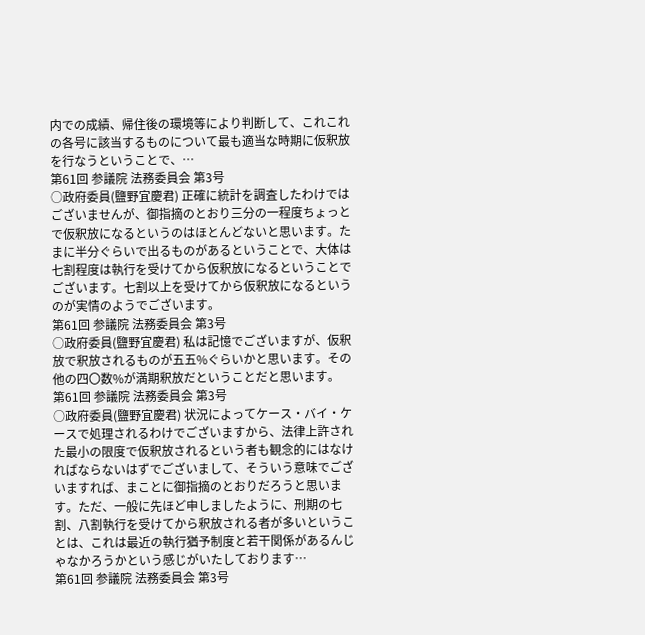内での成績、帰住後の環境等により判断して、これこれの各号に該当するものについて最も適当な時期に仮釈放を行なうということで、…
第61回 参議院 法務委員会 第3号
○政府委員(鹽野宜慶君) 正確に統計を調査したわけではございませんが、御指摘のとおり三分の一程度ちょっとで仮釈放になるというのはほとんどないと思います。たまに半分ぐらいで出るものがあるということで、大体は七割程度は執行を受けてから仮釈放になるということでございます。七割以上を受けてから仮釈放になるというのが実情のようでございます。
第61回 参議院 法務委員会 第3号
○政府委員(鹽野宜慶君) 私は記憶でございますが、仮釈放で釈放されるものが五五%ぐらいかと思います。その他の四〇数%が満期釈放だということだと思います。
第61回 参議院 法務委員会 第3号
○政府委員(鹽野宜慶君) 状況によってケース・バイ・ケースで処理されるわけでございますから、法律上許された最小の限度で仮釈放されるという者も観念的にはなければならないはずでございまして、そういう意味でございますれば、まことに御指摘のとおりだろうと思います。ただ、一般に先ほど申しましたように、刑期の七割、八割執行を受けてから釈放される者が多いということは、これは最近の執行猶予制度と若干関係があるんじゃなかろうかという感じがいたしております…
第61回 参議院 法務委員会 第3号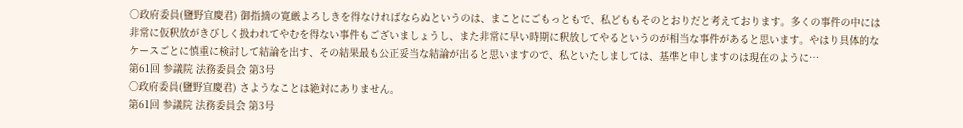○政府委員(鹽野宜慶君) 御指摘の寛厳よろしきを得なければならぬというのは、まことにごもっともで、私どももそのとおりだと考えております。多くの事件の中には非常に仮釈放がきびしく扱われてやむを得ない事件もございましょうし、また非常に早い時期に釈放してやるというのが相当な事件があると思います。やはり具体的なケースごとに慎重に検討して結論を出す、その結果最も公正妥当な結論が出ると思いますので、私といたしましては、基準と申しますのは現在のように…
第61回 参議院 法務委員会 第3号
○政府委員(鹽野宜慶君) さようなことは絶対にありません。
第61回 参議院 法務委員会 第3号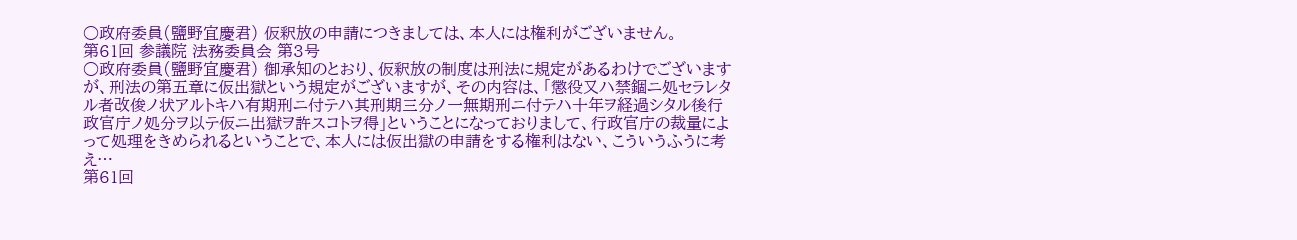○政府委員(鹽野宜慶君) 仮釈放の申請につきましては、本人には権利がございません。
第61回 参議院 法務委員会 第3号
○政府委員(鹽野宜慶君) 御承知のとおり、仮釈放の制度は刑法に規定があるわけでございますが、刑法の第五章に仮出獄という規定がございますが、その内容は、「懲役又ハ禁錮ニ処セラレタル者改俊ノ状アルトキハ有期刑ニ付テハ其刑期三分ノ一無期刑ニ付テハ十年ヲ経過シタル後行政官庁ノ処分ヲ以テ仮ニ出獄ヲ許スコトヲ得」ということになっておりまして、行政官庁の裁量によって処理をきめられるということで、本人には仮出獄の申請をする権利はない、こういうふうに考え…
第61回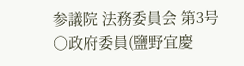参議院 法務委員会 第3号
○政府委員(鹽野宜慶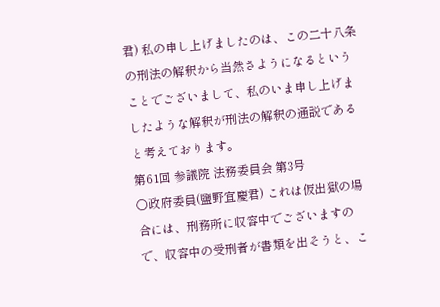君) 私の申し上げましたのは、この二十八条の刑法の解釈から当然さようになるということでございまして、私のいま申し上げましたような解釈が刑法の解釈の通説であると考えております。
第61回 参議院 法務委員会 第3号
○政府委員(鹽野宜慶君) これは仮出獄の場合には、刑務所に収容中でございますので、収容中の受刑者が書類を出そうと、こ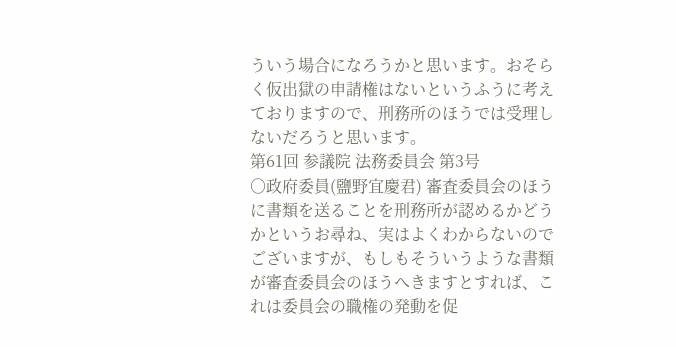ういう場合になろうかと思います。おそらく仮出獄の申請権はないというふうに考えておりますので、刑務所のほうでは受理しないだろうと思います。
第61回 参議院 法務委員会 第3号
○政府委員(鹽野宜慶君) 審査委員会のほうに書類を送ることを刑務所が認めるかどうかというお尋ね、実はよくわからないのでございますが、もしもそういうような書類が審査委員会のほうへきますとすれば、これは委員会の職権の発動を促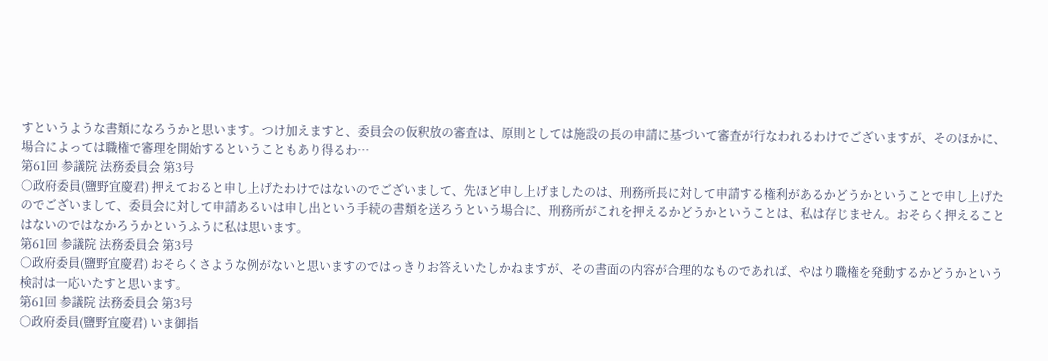すというような書類になろうかと思います。つけ加えますと、委員会の仮釈放の審査は、原則としては施設の長の申請に基づいて審査が行なわれるわけでございますが、そのほかに、場合によっては職権で審理を開始するということもあり得るわ…
第61回 参議院 法務委員会 第3号
○政府委員(鹽野宜慶君) 押えておると申し上げたわけではないのでございまして、先ほど申し上げましたのは、刑務所長に対して申請する権利があるかどうかということで申し上げたのでございまして、委員会に対して申請あるいは申し出という手続の書類を送ろうという場合に、刑務所がこれを押えるかどうかということは、私は存じません。おそらく押えることはないのではなかろうかというふうに私は思います。
第61回 参議院 法務委員会 第3号
○政府委員(鹽野宜慶君) おそらくさような例がないと思いますのではっきりお答えいたしかねますが、その書面の内容が合理的なものであれば、やはり職権を発動するかどうかという検討は一応いたすと思います。
第61回 参議院 法務委員会 第3号
○政府委員(鹽野宜慶君) いま御指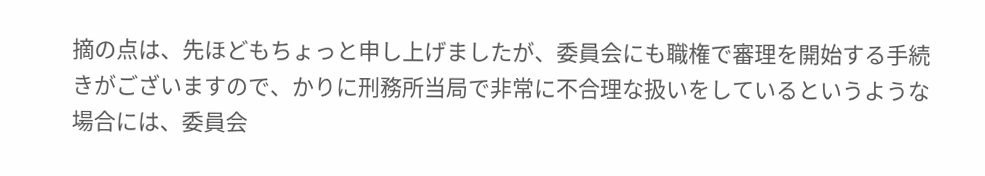摘の点は、先ほどもちょっと申し上げましたが、委員会にも職権で審理を開始する手続きがございますので、かりに刑務所当局で非常に不合理な扱いをしているというような場合には、委員会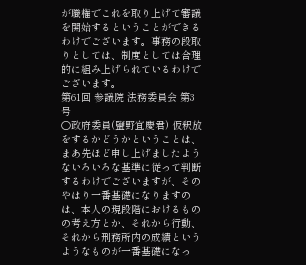が職権でこれを取り上げて審議を開始するということができるわけでございます。事務の段取りとしては、制度としては合理的に組み上げられているわけでございます。
第61回 参議院 法務委員会 第3号
○政府委員(鹽野宜慶君) 仮釈放をするかどうかということは、まあ先ほど申し上げましたようないろいろな基準に従って判断するわけでございますが、そのやはり一番基礎になりますのは、本人の現段階におけるものの考え方とか、それから行動、それから刑務所内の成績というようなものが一番基礎になっ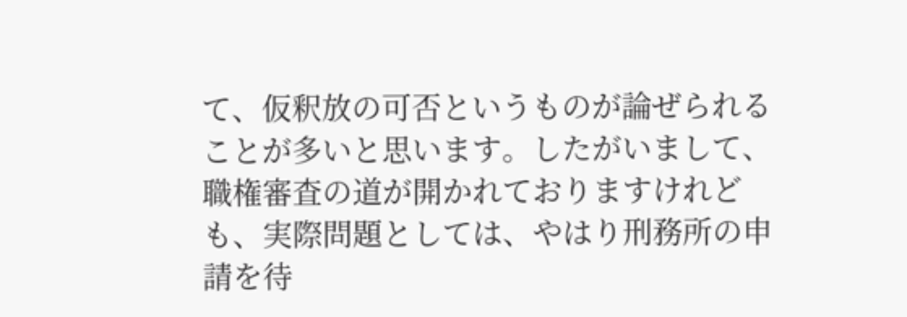て、仮釈放の可否というものが論ぜられることが多いと思います。したがいまして、職権審査の道が開かれておりますけれども、実際問題としては、やはり刑務所の申請を待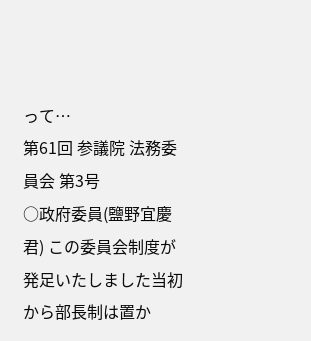って…
第61回 参議院 法務委員会 第3号
○政府委員(鹽野宜慶君) この委員会制度が発足いたしました当初から部長制は置か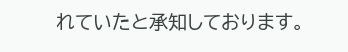れていたと承知しております。